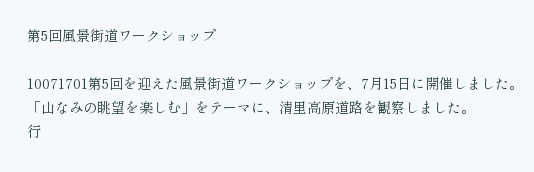第5回風景街道ワークショップ

10071701第5回を迎えた風景街道ワークショップを、7月15日に開催しました。
「山なみの眺望を楽しむ」をテーマに、清里高原道路を観察しました。
行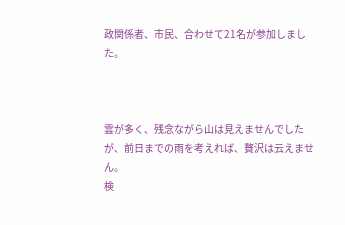政関係者、市民、合わせて21名が参加しました。



雲が多く、残念ながら山は見えませんでしたが、前日までの雨を考えれば、贅沢は云えません。
検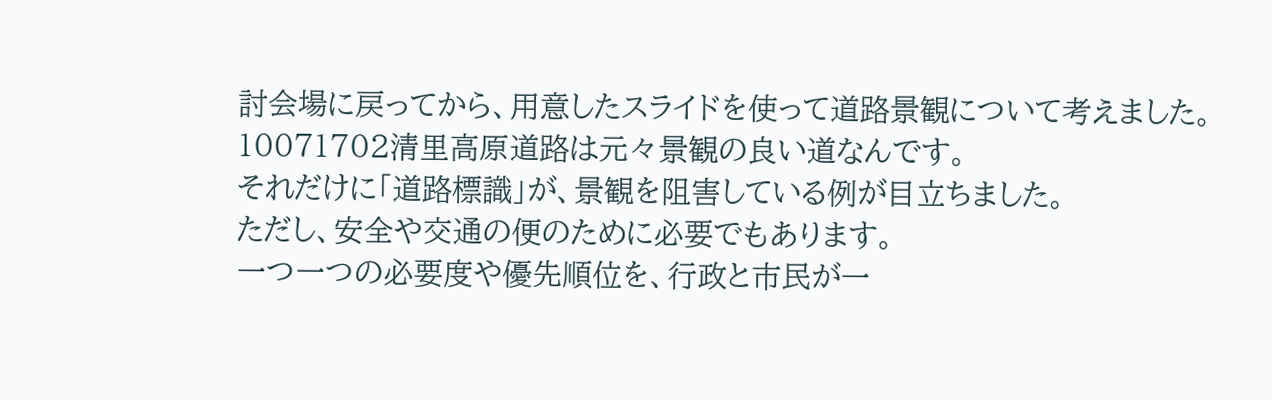討会場に戻ってから、用意したスライドを使って道路景観について考えました。
10071702清里高原道路は元々景観の良い道なんです。
それだけに「道路標識」が、景観を阻害している例が目立ちました。
ただし、安全や交通の便のために必要でもあります。
一つ一つの必要度や優先順位を、行政と市民が一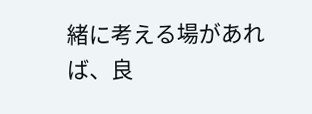緒に考える場があれば、良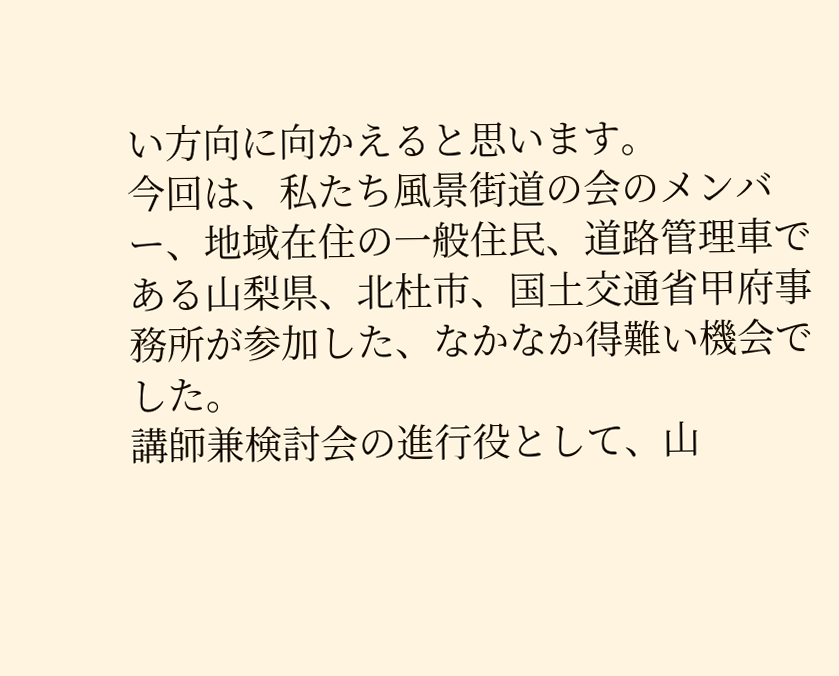い方向に向かえると思います。
今回は、私たち風景街道の会のメンバー、地域在住の一般住民、道路管理車である山梨県、北杜市、国土交通省甲府事務所が参加した、なかなか得難い機会でした。
講師兼検討会の進行役として、山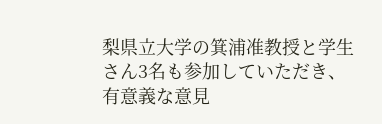梨県立大学の箕浦准教授と学生さん3名も参加していただき、有意義な意見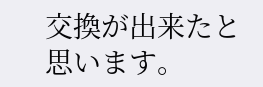交換が出来たと思います。